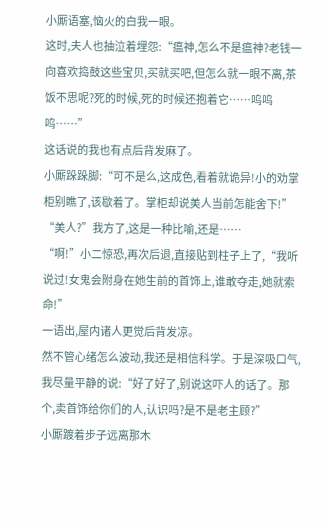小厮语塞,恼火的白我一眼。
这时,夫人也抽泣着埋怨:“瘟神,怎么不是瘟神?老钱一向喜欢捣鼓这些宝贝,买就买吧,但怎么就一眼不离,茶饭不思呢?死的时候,死的时候还抱着它……呜呜呜……”
这话说的我也有点后背发麻了。
小厮跺跺脚:“可不是么,这成色,看着就诡异!小的劝掌柜别瞧了,该歇着了。掌柜却说美人当前怎能舍下!”
“美人?”我方了,这是一种比喻,还是……
“啊!”小二惊恐,再次后退,直接贴到柱子上了,“我听说过!女鬼会附身在她生前的首饰上,谁敢夺走,她就索命!”
一语出,屋内诸人更觉后背发凉。
然不管心绪怎么波动,我还是相信科学。于是深吸口气,我尽量平静的说:“好了好了,别说这吓人的话了。那个,卖首饰给你们的人,认识吗?是不是老主顾?”
小厮踱着步子远离那木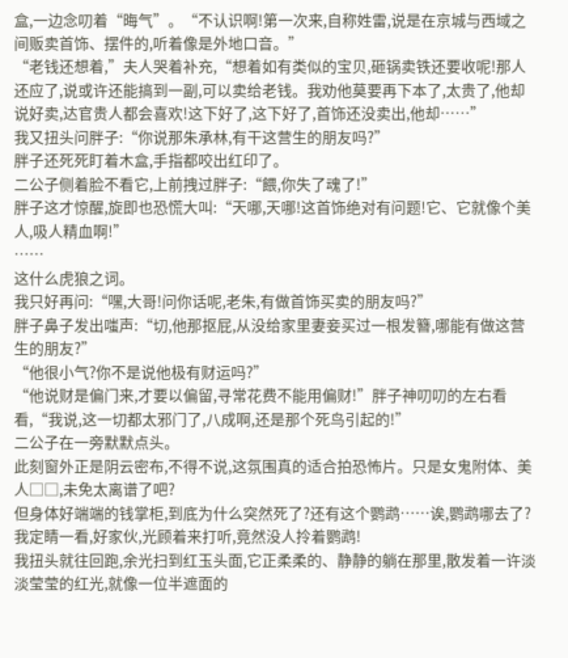盒,一边念叨着“晦气”。“不认识啊!第一次来,自称姓雷,说是在京城与西域之间贩卖首饰、摆件的,听着像是外地口音。”
“老钱还想着,”夫人哭着补充,“想着如有类似的宝贝,砸锅卖铁还要收呢!那人还应了,说或许还能搞到一副,可以卖给老钱。我劝他莫要再下本了,太贵了,他却说好卖,达官贵人都会喜欢!这下好了,这下好了,首饰还没卖出,他却……”
我又扭头问胖子:“你说那朱承林,有干这营生的朋友吗?”
胖子还死死盯着木盒,手指都咬出红印了。
二公子侧着脸不看它,上前拽过胖子:“餵,你失了魂了!”
胖子这才惊醒,旋即也恐慌大叫:“天哪,天哪!这首饰绝对有问题!它、它就像个美人,吸人精血啊!”
……
这什么虎狼之词。
我只好再问:“嘿,大哥!问你话呢,老朱,有做首饰买卖的朋友吗?”
胖子鼻子发出嗤声:“切,他那抠屁,从没给家里妻妾买过一根发簪,哪能有做这营生的朋友?”
“他很小气?你不是说他极有财运吗?”
“他说财是偏门来,才要以偏留,寻常花费不能用偏财!”胖子神叨叨的左右看看,“我说,这一切都太邪门了,八成啊,还是那个死鸟引起的!”
二公子在一旁默默点头。
此刻窗外正是阴云密布,不得不说,这氛围真的适合拍恐怖片。只是女鬼附体、美人□□,未免太离谱了吧?
但身体好端端的钱掌柜,到底为什么突然死了?还有这个鹦鹉……诶,鹦鹉哪去了?
我定睛一看,好家伙,光顾着来打听,竟然没人拎着鹦鹉!
我扭头就往回跑,余光扫到红玉头面,它正柔柔的、静静的躺在那里,散发着一许淡淡莹莹的红光,就像一位半遮面的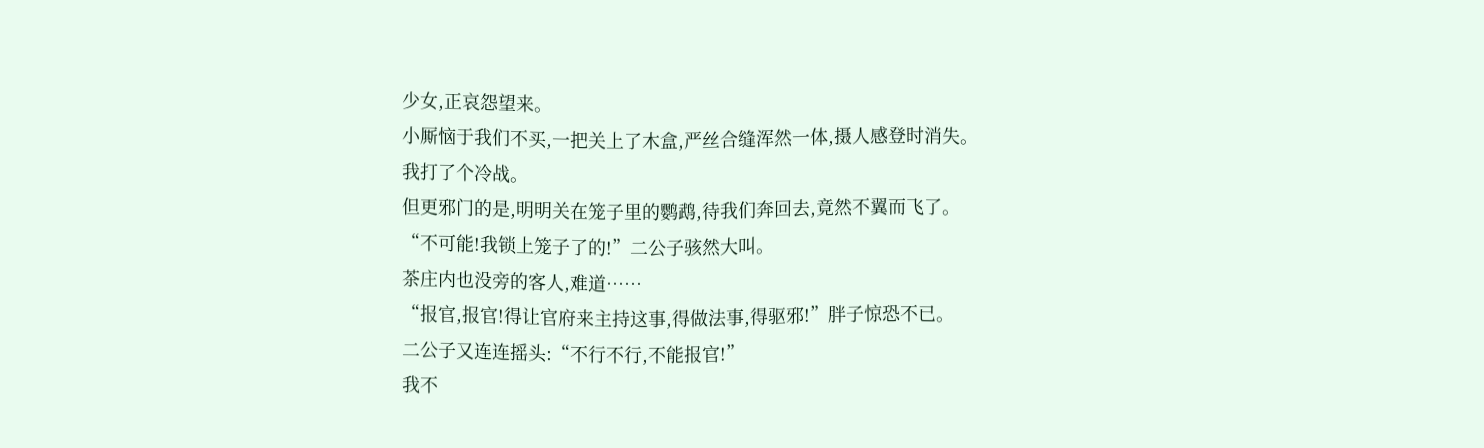少女,正哀怨望来。
小厮恼于我们不买,一把关上了木盒,严丝合缝浑然一体,摄人感登时消失。
我打了个冷战。
但更邪门的是,明明关在笼子里的鹦鹉,待我们奔回去,竟然不翼而飞了。
“不可能!我锁上笼子了的!”二公子骇然大叫。
茶庄内也没旁的客人,难道……
“报官,报官!得让官府来主持这事,得做法事,得驱邪!”胖子惊恐不已。
二公子又连连摇头:“不行不行,不能报官!”
我不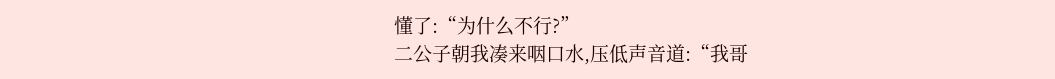懂了:“为什么不行?”
二公子朝我凑来咽口水,压低声音道:“我哥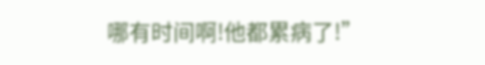哪有时间啊!他都累病了!”